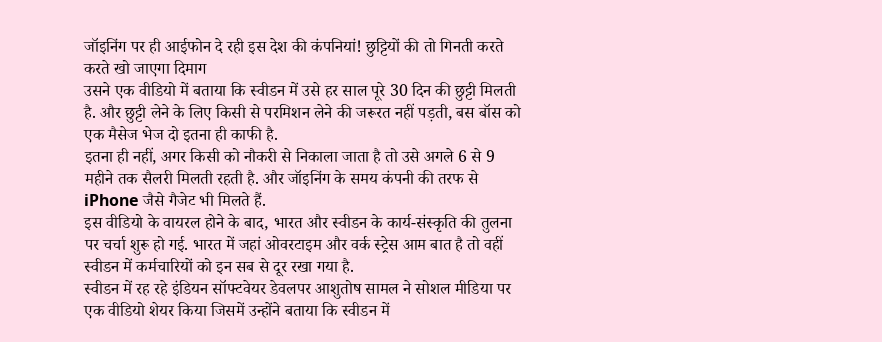जॉइनिंग पर ही आईफोन दे रही इस देश की कंपनियां! छुट्टियों की तो गिनती करते करते खो जाएगा दिमाग
उसने एक वीडियो में बताया कि स्वीडन में उसे हर साल पूरे 30 दिन की छुट्टी मिलती है. और छुट्टी लेने के लिए किसी से परमिशन लेने की जरूरत नहीं पड़ती, बस बॉस को एक मैसेज भेज दो इतना ही काफी है.
इतना ही नहीं, अगर किसी को नौकरी से निकाला जाता है तो उसे अगले 6 से 9 महीने तक सैलरी मिलती रहती है. और जॉइनिंग के समय कंपनी की तरफ से iPhone जैसे गैजेट भी मिलते हैं.
इस वीडियो के वायरल होने के बाद, भारत और स्वीडन के कार्य-संस्कृति की तुलना पर चर्चा शुरू हो गई. भारत में जहां ओवरटाइम और वर्क स्ट्रेस आम बात है तो वहीं स्वीडन में कर्मचारियों को इन सब से दूर रखा गया है.
स्वीडन में रह रहे इंडियन सॉफ्टवेयर डेवलपर आशुतोष सामल ने सोशल मीडिया पर एक वीडियो शेयर किया जिसमें उन्होंने बताया कि स्वीडन में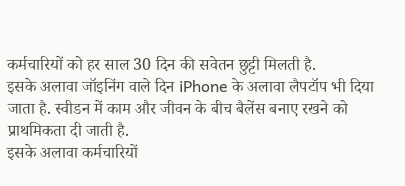कर्मचारियों को हर साल 30 दिन की सवेतन छुट्टी मिलती है.
इसके अलावा जॉइनिंग वाले दिन iPhone के अलावा लैपटॉप भी दिया जाता है. स्वीडन में काम और जीवन के बीच बैलेंस बनाए रखने को प्राथमिकता दी जाती है.
इसके अलावा कर्मचारियों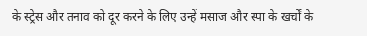के स्ट्रेस और तनाव को दूर करने के लिए उन्हें मसाज और स्पा के खर्चों के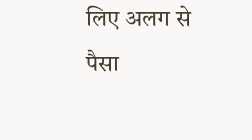लिए अलग से पैसा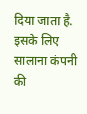दिया जाता है. इसके लिए सालाना कंपनी की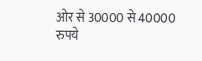ओर से 30000 से 40000 रुपये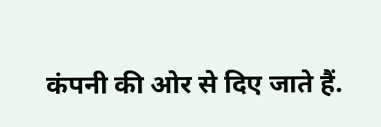कंपनी की ओर से दिए जाते हैं.